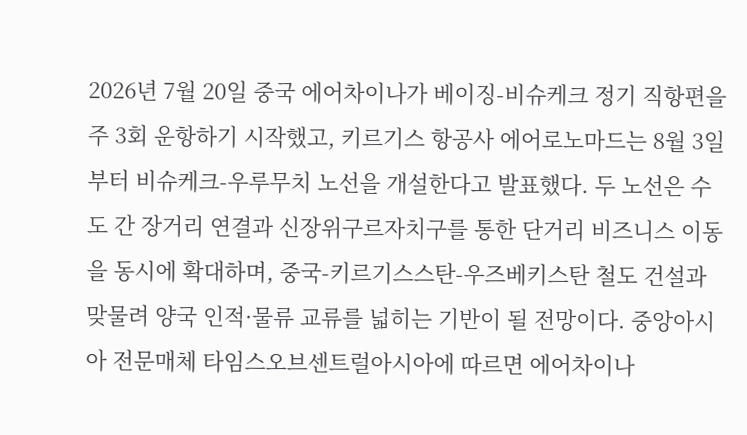2026년 7월 20일 중국 에어차이나가 베이징-비슈케크 정기 직항편을 주 3회 운항하기 시작했고, 키르기스 항공사 에어로노마드는 8월 3일부터 비슈케크-우루무치 노선을 개설한다고 발표했다. 두 노선은 수도 간 장거리 연결과 신장위구르자치구를 통한 단거리 비즈니스 이동을 동시에 확대하며, 중국-키르기스스탄-우즈베키스탄 철도 건설과 맞물려 양국 인적·물류 교류를 넓히는 기반이 될 전망이다. 중앙아시아 전문매체 타임스오브센트럴아시아에 따르면 에어차이나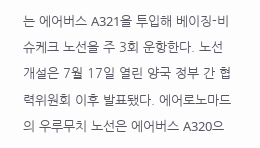는 에어버스 A321을 투입해 베이징-비슈케크 노선을 주 3회 운항한다. 노선 개설은 7월 17일 열린 양국 정부 간 협력위원회 이후 발표됐다. 에어로노마드의 우루무치 노선은 에어버스 A320으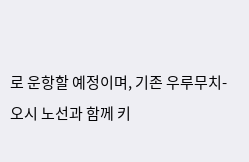로 운항할 예정이며, 기존 우루무치-오시 노선과 함께 키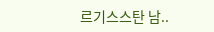르기스스탄 남..